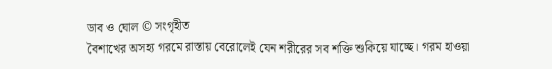ডাব ও ঘোল © সংগৃহীত
বৈশাখের অসহ্য গরমে রাস্তায় বেরোলেই যেন শরীরের সব শক্তি শুকিয়ে যাচ্ছে। গরম হাওয়া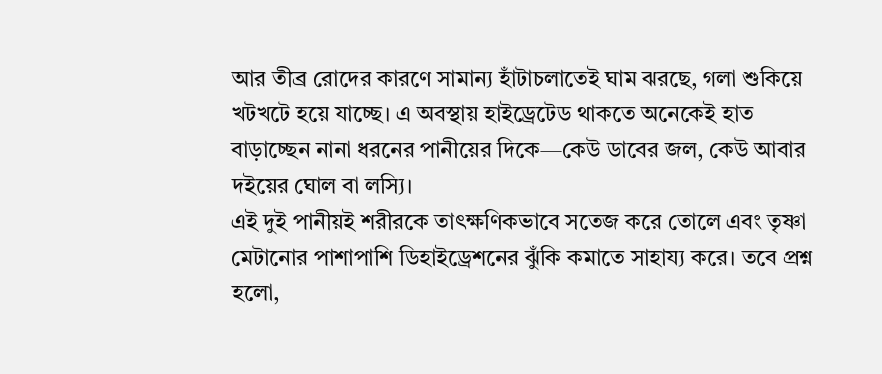আর তীব্র রোদের কারণে সামান্য হাঁটাচলাতেই ঘাম ঝরছে, গলা শুকিয়ে খটখটে হয়ে যাচ্ছে। এ অবস্থায় হাইড্রেটেড থাকতে অনেকেই হাত বাড়াচ্ছেন নানা ধরনের পানীয়ের দিকে—কেউ ডাবের জল, কেউ আবার দইয়ের ঘোল বা লস্যি।
এই দুই পানীয়ই শরীরকে তাৎক্ষণিকভাবে সতেজ করে তোলে এবং তৃষ্ণা মেটানোর পাশাপাশি ডিহাইড্রেশনের ঝুঁকি কমাতে সাহায্য করে। তবে প্রশ্ন হলো,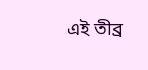এই তীব্র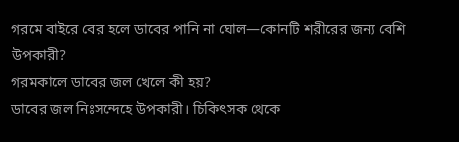গরমে বাইরে বের হলে ডাবের পানি না ঘোল—কোনটি শরীরের জন্য বেশি উপকারী?
গরমকালে ডাবের জল খেলে কী হয়?
ডাবের জল নিঃসন্দেহে উপকারী। চিকিৎসক থেকে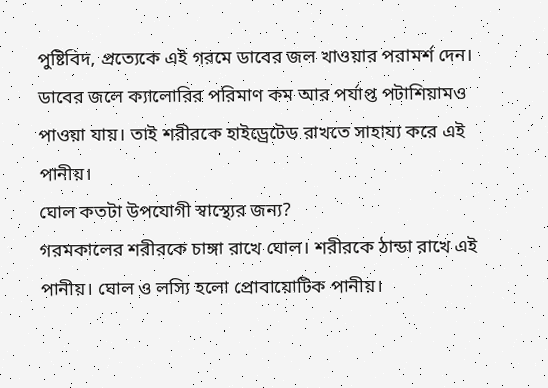পুষ্টিবিদ, প্রত্যেকে এই গরমে ডাবের জল খাওয়ার পরামর্শ দেন। ডাবের জলে ক্যালোরির পরিমাণ কম আর পর্যাপ্ত পটাশিয়ামও পাওয়া যায়। তাই শরীরকে হাইড্রেটেড রাখতে সাহায্য করে এই পানীয়।
ঘোল কতটা উপযোগী স্বাস্থ্যের জন্য?
গরমকালের শরীরকে চাঙ্গা রাখে ঘোল। শরীরকে ঠান্ডা রাখে এই পানীয়। ঘোল ও লস্যি হলো প্রোবায়োটিক পানীয়।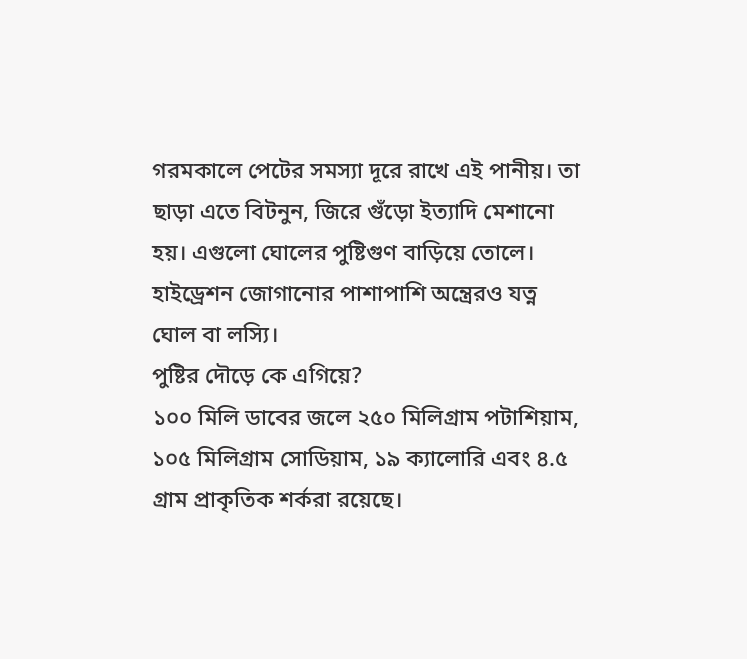গরমকালে পেটের সমস্যা দূরে রাখে এই পানীয়। তা ছাড়া এতে বিটনুন, জিরে গুঁড়ো ইত্যাদি মেশানো হয়। এগুলো ঘোলের পুষ্টিগুণ বাড়িয়ে তোলে। হাইড্রেশন জোগানোর পাশাপাশি অন্ত্রেরও যত্ন ঘোল বা লস্যি।
পুষ্টির দৌড়ে কে এগিয়ে?
১০০ মিলি ডাবের জলে ২৫০ মিলিগ্রাম পটাশিয়াম, ১০৫ মিলিগ্রাম সোডিয়াম, ১৯ ক্যালোরি এবং ৪.৫ গ্রাম প্রাকৃতিক শর্করা রয়েছে।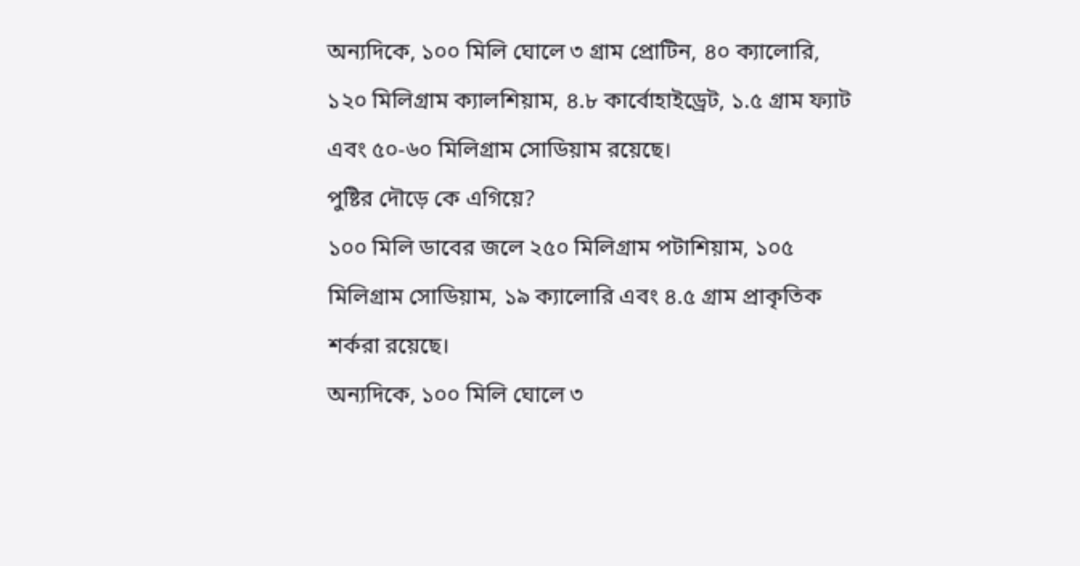অন্যদিকে, ১০০ মিলি ঘোলে ৩ গ্রাম প্রোটিন, ৪০ ক্যালোরি, ১২০ মিলিগ্রাম ক্যালশিয়াম, ৪.৮ কার্বোহাইড্রেট, ১.৫ গ্রাম ফ্যাট এবং ৫০-৬০ মিলিগ্রাম সোডিয়াম রয়েছে।
পুষ্টির দৌড়ে কে এগিয়ে?
১০০ মিলি ডাবের জলে ২৫০ মিলিগ্রাম পটাশিয়াম, ১০৫ মিলিগ্রাম সোডিয়াম, ১৯ ক্যালোরি এবং ৪.৫ গ্রাম প্রাকৃতিক শর্করা রয়েছে।
অন্যদিকে, ১০০ মিলি ঘোলে ৩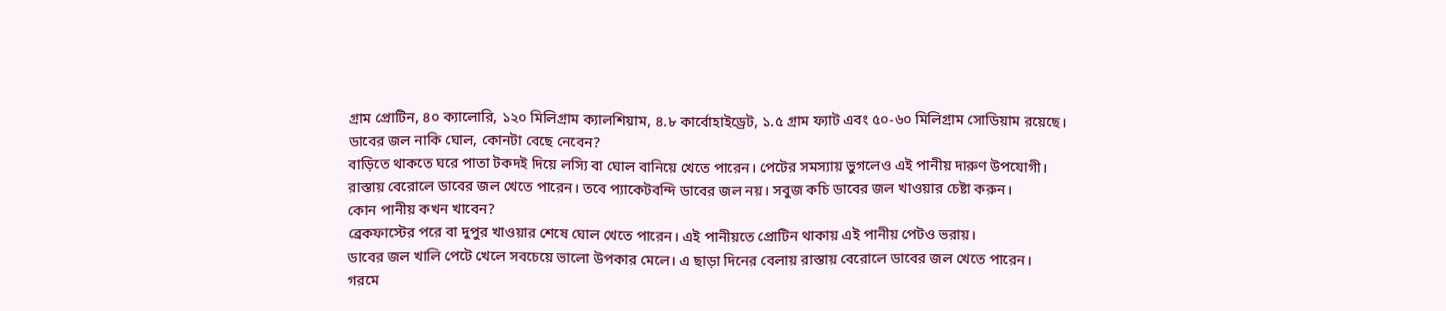গ্রাম প্রোটিন, ৪০ ক্যালোরি, ১২০ মিলিগ্রাম ক্যালশিয়াম, ৪.৮ কার্বোহাইড্রেট, ১.৫ গ্রাম ফ্যাট এবং ৫০-৬০ মিলিগ্রাম সোডিয়াম রয়েছে।
ডাবের জল নাকি ঘোল, কোনটা বেছে নেবেন?
বাড়িতে থাকতে ঘরে পাতা টকদই দিয়ে লস্যি বা ঘোল বানিয়ে খেতে পারেন। পেটের সমস্যায় ভুগলেও এই পানীয় দারুণ উপযোগী।
রাস্তায় বেরোলে ডাবের জল খেতে পারেন। তবে প্যাকেটবন্দি ডাবের জল নয়। সবুজ কচি ডাবের জল খাওয়ার চেষ্টা করুন।
কোন পানীয় কখন খাবেন?
ব্রেকফাস্টের পরে বা দুপুর খাওয়ার শেষে ঘোল খেতে পারেন। এই পানীয়তে প্রোটিন থাকায় এই পানীয় পেটও ভরায়।
ডাবের জল খালি পেটে খেলে সবচেয়ে ভালো উপকার মেলে। এ ছাড়া দিনের বেলায় রাস্তায় বেরোলে ডাবের জল খেতে পারেন।
গরমে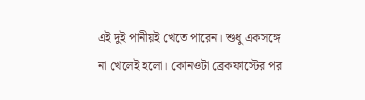এই দুই পানীয়ই খেতে পারেন। শুধু একসঙ্গে না খেলেই হলো। কোনওটা ব্রেকফাস্টের পর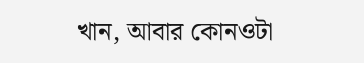খান, আবার কোনওটা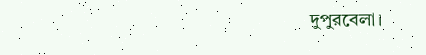দুপুরবেলা।